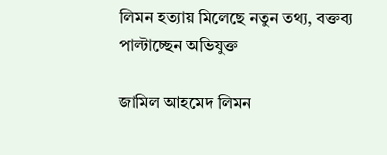লিমন হত্যায় মিলেছে নতুন তথ্য, বক্তব্য পাল্টাচ্ছেন অভিযুক্ত

জামিল আহমেদ লিমন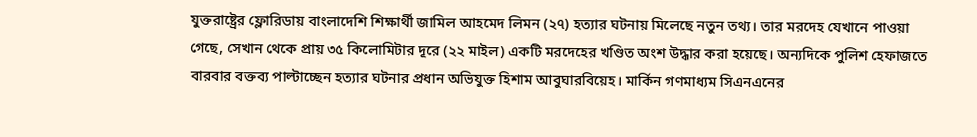যুক্তরাষ্ট্রের ফ্লোরিডায় বাংলাদেশি শিক্ষার্থী জামিল আহমেদ লিমন (২৭) হত্যার ঘটনায় মিলেছে নতুন তথ্য। তার মরদেহ যেখানে পাওয়া গেছে, সেখান থেকে প্রায় ৩৫ কিলোমিটার দূরে (২২ মাইল) একটি মরদেহের খণ্ডিত অংশ উদ্ধার করা হয়েছে। অন্যদিকে পুলিশ হেফাজতে বারবার বক্তব্য পাল্টাচ্ছেন হত্যার ঘটনার প্রধান অভিযুক্ত হিশাম আবুঘারবিয়েহ। মার্কিন গণমাধ্যম সিএনএনের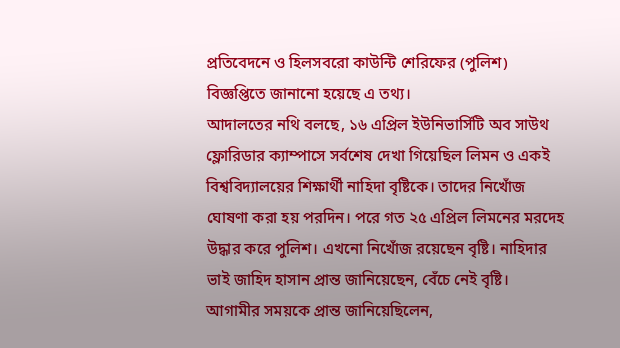প্রতিবেদনে ও হিলসবরো কাউন্টি শেরিফের (পুলিশ) বিজ্ঞপ্তিতে জানানো হয়েছে এ তথ্য।
আদালতের নথি বলছে, ১৬ এপ্রিল ইউনিভার্সিটি অব সাউথ ফ্লোরিডার ক্যাম্পাসে সর্বশেষ দেখা গিয়েছিল লিমন ও একই বিশ্ববিদ্যালয়ের শিক্ষার্থী নাহিদা বৃষ্টিকে। তাদের নিখোঁজ ঘোষণা করা হয় পরদিন। পরে গত ২৫ এপ্রিল লিমনের মরদেহ উদ্ধার করে পুলিশ। এখনো নিখোঁজ রয়েছেন বৃষ্টি। নাহিদার ভাই জাহিদ হাসান প্রান্ত জানিয়েছেন, বেঁচে নেই বৃষ্টি। আগামীর সময়কে প্রান্ত জানিয়েছিলেন,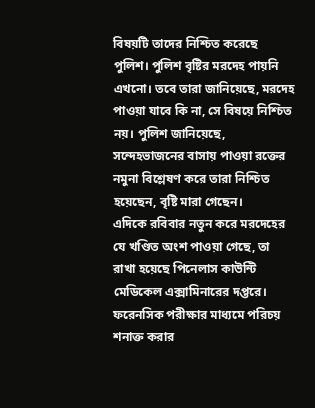বিষয়টি তাদের নিশ্চিত করেছে পুলিশ। পুলিশ বৃষ্টির মরদেহ পায়নি এখনো। তবে তারা জানিয়েছে, মরদেহ পাওয়া যাবে কি না, সে বিষয়ে নিশ্চিত নয়। পুলিশ জানিয়েছে, সন্দেহভাজনের বাসায় পাওয়া রক্তের নমুনা বিশ্লেষণ করে তারা নিশ্চিত হয়েছেন, বৃষ্টি মারা গেছেন।
এদিকে রবিবার নতুন করে মরদেহের যে খণ্ডিত অংশ পাওয়া গেছে, তা রাখা হয়েছে পিনেলাস কাউন্টি মেডিকেল এক্সামিনারের দপ্তরে। ফরেনসিক পরীক্ষার মাধ্যমে পরিচয় শনাক্ত করার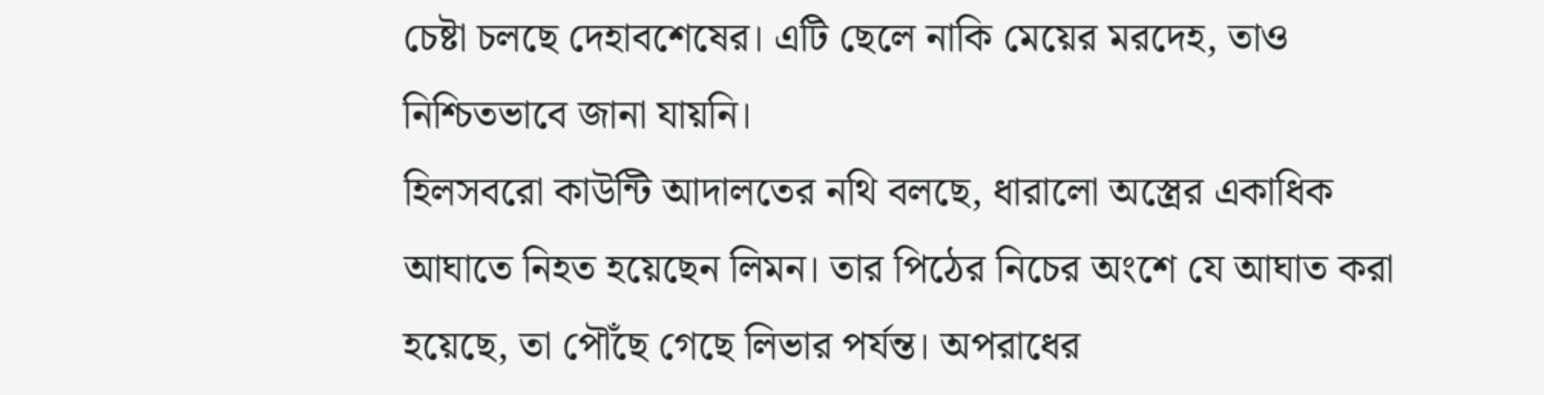চেষ্টা চলছে দেহাবশেষের। এটি ছেলে নাকি মেয়ের মরদেহ, তাও নিশ্চিতভাবে জানা যায়নি।
হিলসবরো কাউন্টি আদালতের নথি বলছে, ধারালো অস্ত্রের একাধিক আঘাতে নিহত হয়েছেন লিমন। তার পিঠের নিচের অংশে যে আঘাত করা হয়েছে, তা পৌঁছে গেছে লিভার পর্যন্ত। অপরাধের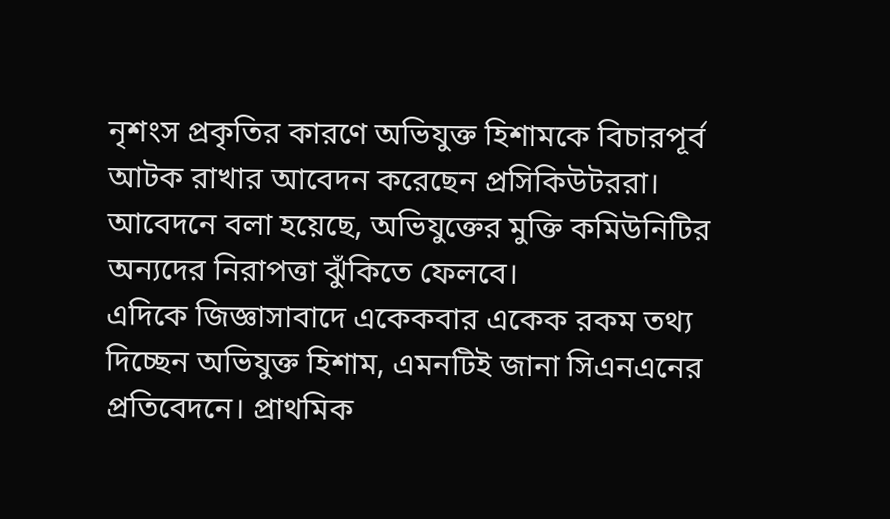নৃশংস প্রকৃতির কারণে অভিযুক্ত হিশামকে বিচারপূর্ব আটক রাখার আবেদন করেছেন প্রসিকিউটররা। আবেদনে বলা হয়েছে, অভিযুক্তের মুক্তি কমিউনিটির অন্যদের নিরাপত্তা ঝুঁকিতে ফেলবে।
এদিকে জিজ্ঞাসাবাদে একেকবার একেক রকম তথ্য দিচ্ছেন অভিযুক্ত হিশাম, এমনটিই জানা সিএনএনের প্রতিবেদনে। প্রাথমিক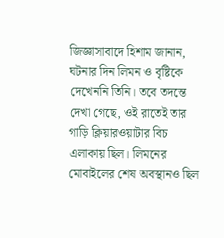জিজ্ঞাসাবাদে হিশাম জানান, ঘটনার দিন লিমন ও বৃষ্টিকে দেখেননি তিনি। তবে তদন্তে দেখা গেছে, ওই রাতেই তার গাড়ি ক্লিয়ারওয়াটার বিচ এলাকায় ছিল। লিমনের মোবাইলের শেষ অবস্থানও ছিল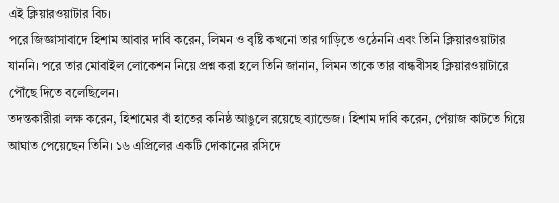এই ক্লিয়ারওয়াটার বিচ।
পরে জিজ্ঞাসাবাদে হিশাম আবার দাবি করেন, লিমন ও বৃষ্টি কখনো তার গাড়িতে ওঠেননি এবং তিনি ক্লিয়ারওয়াটার যাননি। পরে তার মোবাইল লোকেশন নিয়ে প্রশ্ন করা হলে তিনি জানান, লিমন তাকে তার বান্ধবীসহ ক্লিয়ারওয়াটারে পৌঁছে দিতে বলেছিলেন।
তদন্তকারীরা লক্ষ করেন, হিশামের বাঁ হাতের কনিষ্ঠ আঙুলে রয়েছে ব্যান্ডেজ। হিশাম দাবি করেন, পেঁয়াজ কাটতে গিয়ে আঘাত পেয়েছেন তিনি। ১৬ এপ্রিলের একটি দোকানের রসিদে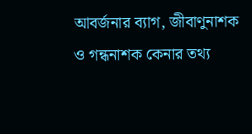আবর্জনার ব্যাগ, জীবাণুনাশক ও গন্ধনাশক কেনার তথ্য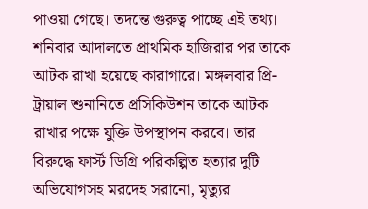পাওয়া গেছে। তদন্তে গুরুত্ব পাচ্ছে এই তথ্য।
শনিবার আদালতে প্রাথমিক হাজিরার পর তাকে আটক রাখা হয়েছে কারাগারে। মঙ্গলবার প্রি-ট্রায়াল শুনানিতে প্রসিকিউশন তাকে আটক রাখার পক্ষে যুক্তি উপস্থাপন করবে। তার বিরুদ্ধে ফার্স্ট ডিগ্রি পরিকল্পিত হত্যার দুটি অভিযোগসহ মরদেহ সরানো, মৃত্যুর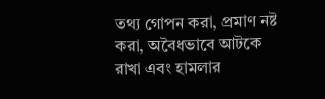তথ্য গোপন করা, প্রমাণ নষ্ট করা, অবৈধভাবে আটকে রাখা এবং হামলার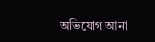অভিযোগ আনা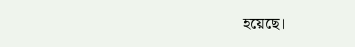হয়েছে।